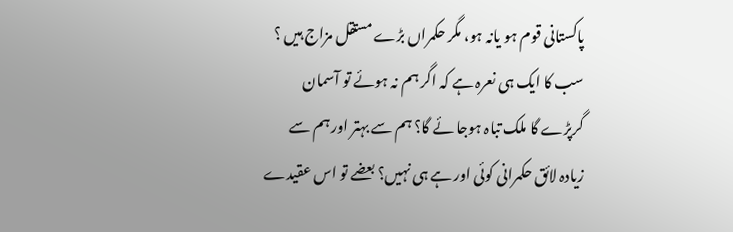پاکستانی قوم ہو یانہ ہو، مگر حکمراں بڑے مستقل مزاج ہیں ؟ سب کا ایک ہی نعرہ ہے کہ اگر ہم نہ ہوئے تو آسمان گرپڑے گا ملک تباہ ہوجا ئے گا؟ ہم سے بہتر اور ہم سے زیادہ لائق حکمرانی کوئی اور ہے ہی نہیں؟ بعضے تو اس عقیدے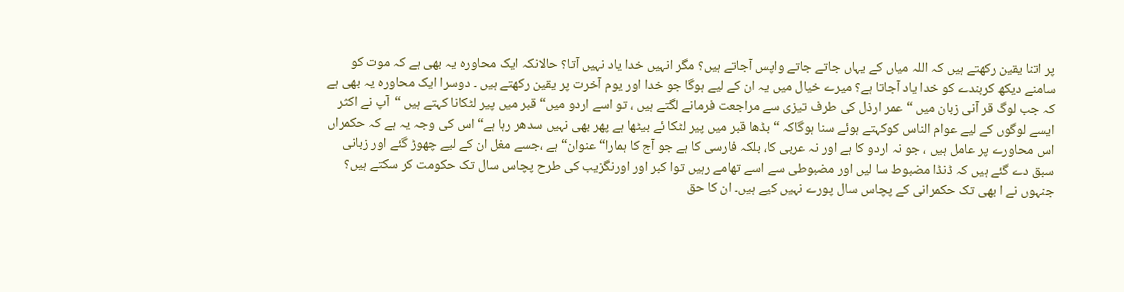پر اتنا یقین رکھتے ہیں کہ اللہ میاں کے یہاں جاتے جاتے واپس آجاتے ہیں؟ مگر انہیں خدا یاد نہیں آتا؟ حالانکہ ایک محاورہ یہ بھی ہے کہ موت کو سامنے دیکھ کربندے کو خدا یاد آجاتا ہے؟ میرے خیال میں یہ ان کے لیے ہوگا جو خدا اور یوم آخرت پر یقین رکھتے ہیں ۔ دوسرا ایک محاورہ یہ بھی ہے کہ جب لوگ قر آنی زبان میں “ عمر ارذل کی طرف تیزی سے مراجعت فرمانے لگتے ہیں ، تو اسے اردو میں“ قبر میں پیر لٹکانا کہتے ہیں “آپ نے اکثر ایسے لوگوں کے لیے عوام الناس کوکہتے ہوئے سنا ہوگاکہ “ بڈھا قبر میں پیر لٹکا ئے بیٹھا ہے پھر بھی نہیں سدھر رہا ہے“ اس کی وجہ یہ ہے کہ حکمراں اس محاورے پر عامل ہیں ، جو نہ اردو کا ہے اور نہ عربی کا، بلکہ فارسی کا ہے جو آج کا ہمارا“ عنوان“ ہے ،جسے مغل ان کے لیے چھوڑ گئے اور زبانی سبق دے گئے ہیں کہ ڈنڈا مضبوط سا لیں اور مضبوطی سے اسے تھامے رہیں توا کبر اور اورنگزیب کی طرح پچاس سال تک حکومت کر سکتے ہیں؟ جنہوں نے ا بھی تک حکمرانی کے پچاس سال پورے نہیں کیے ہیں۔ ان کا حق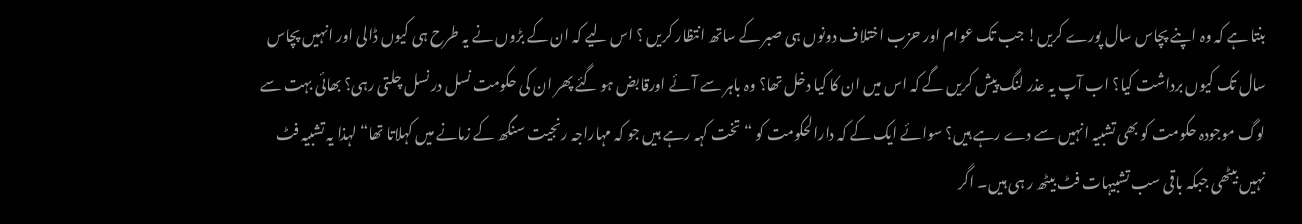بنتا ہے کہ وہ اپنے پچاس سال پورے کریں! جب تک عوام اور حزب اختلاف دونوں ہی صبر کے ساتھ انتظار کریں ؟ اس لیے کہ ان کے بڑوں نے یہ طرح ہی کیوں ڈالی اور انہیں پچاس سال تک کیوں برداشت کیا؟ اب آپ یہ عذر لنگ پیش کریں گے کہ اس میں ان کا کیا دخل تھا؟ وہ باہر سے آئے اورقابض ہو گئے پھر ان کی حکومت نسل در نسل چلتی رہی؟ بھائی بہت سے لوگ موجودہ حکومت کو بھی تشبیہ انہیں سے دے رہے ہیں؟ سوائے ایک کے کہ دارالحکومت کو “ تخت کہہ رہے ہیں جو کہ مہاراجہ رنجیت سنگھ کے زمانے میں کہلاتا تھا“ لہذا یہ تشبیہ فٹ نہیں بیٹھی جبکہ باقی سب تشبیہات فٹ بیٹھ ر ہی ہیں۔ اگر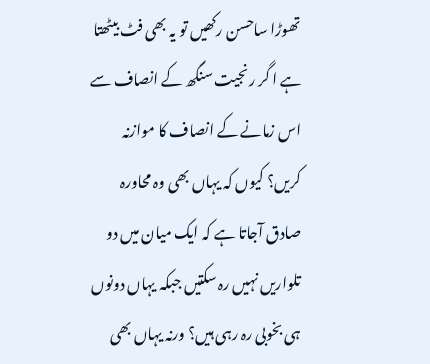تھوڑا ساحسن رکھیں تو یہ بھی فٹ بیٹھتا ہے ا گر رنجیت سنگھ کے انصاف سے اس زمانے کے انصاف کا موازنہ کریں؟ کیوں کہ یہاں بھی وہ محاورہ صادق آجاتا ہے کہ ایک میان میں دو تلواریں نہیں رہ سکتیں جبکہ یہاں دونوں ہی بخوبی رہ رہی ہیں؟ ورنہ یہاں بھی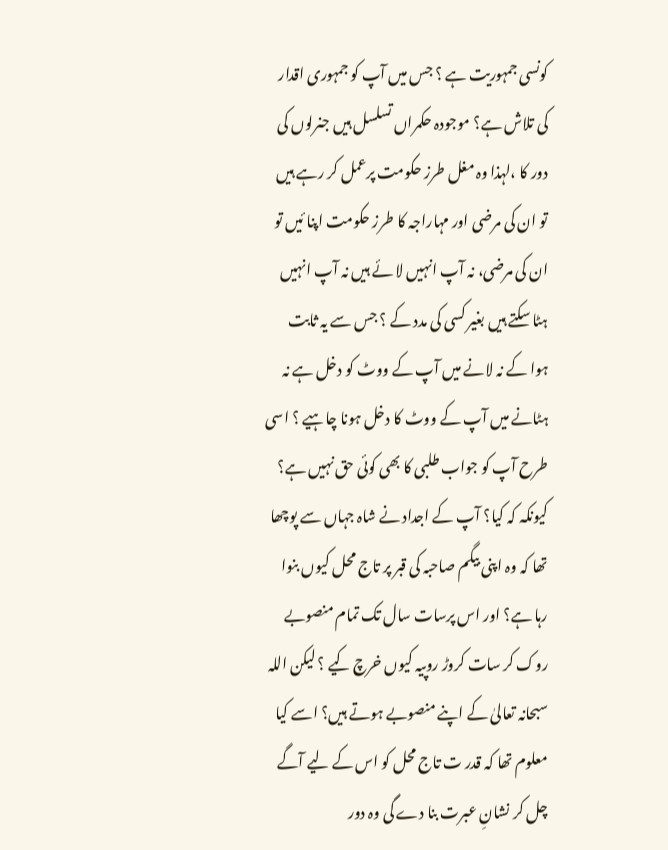کونسی جمہوریت ہے ؟ جس میں آپ کو جمہوری اقدار کی تلاش ہے؟ موجودہ حکمراں تسلسل ہیں جنرلوں کی دور کا ،لہذا وہ مغل طرز حکومت پرعمل کر رہے ہیں تو ان کی مرضی اور مہاراجہ کا طرز حکومت اپنا ئیں تو ان کی مرضی، نہ آپ انہیں لا ئے ہیں نہ آپ انہیں ہٹا سکتے ہیں بغیر کسی کی مدد کے ؟ جس سے یہ ثابت ہوا کے نہ لانے میں آپ کے ووٹ کو دخل ہے نہ ہٹانے میں آپ کے ووٹ کا دخل ہونا چاہیے ؟ اسی طرح آپ کو جواب طلبی کا بھی کوئی حق نہیں ہے؟ کیونکہ کہ کیا؟ آپ کے اجداد نے شاہ جہاں سے پوچھا تھا کہ وہ اپنی بیگم صاحبہ کی قبر پر تاج محل کیوں بنوا رہا ہے؟ اور اس پرسات سال تک تمام منصوبے روک کر سات کروڑ روپیہ کیوں خرچ کیے ؟ لیکن اللہ سبحانہ تعالیٰ کے اپنے منصوبے ہوتے ہیں؟ اسے کیا معلوم تھا کہ قدر ت تاج محل کو اس کے لیے آگے چل کر نشانِ عبرت بنا دے گی وہ دور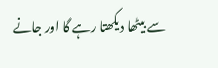سے بیٹھا دیکھتا رہے گا اور جانے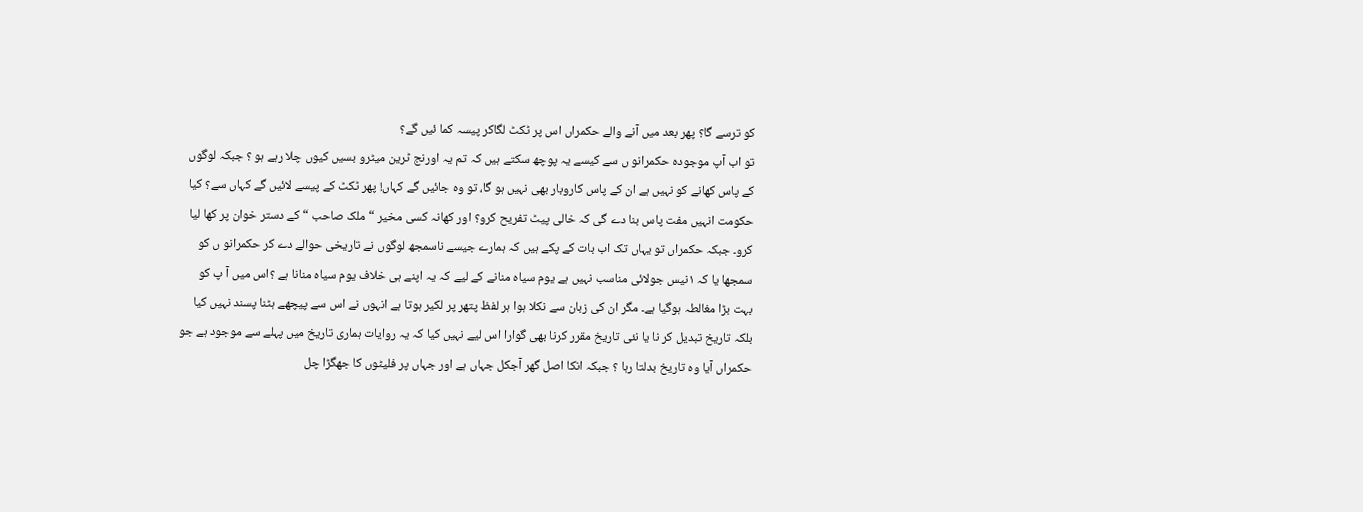کو ترسے گا؟ پھر بعد میں آنے والے حکمراں اس پر ٹکٹ لگاکر پیسہ کما ئیں گے؟
تو اب آپ موجودہ حکمرانو ں سے کیسے یہ پوچھ سکتے ہیں کہ تم یہ اورنج ٹرین میٹرو بسیں کیوں چلا رہے ہو ؟ جبکہ لوگوں کے پاس کھانے کو نہیں ہے ان کے پاس کاروبار بھی نہیں ہو گا، تو وہ جائیں گے کہاں! پھر ٹکٹ کے پیسے لائیں گے کہاں سے؟ کیا حکومت انہیں مفت پاس بنا دے گی کہ خالی پیٹ تفریح کرو؟ اور کھانہ کسی مخیر “ ملک صاحب “کے دستر خوان پر کھا لیا کرو۔ جبکہ حکمراں تو یہاں تک اب بات کے پکے ہیں کہ ہمارے جیسے ناسمجھ لوگوں نے تاریخی حوالے دے کر حکمرانو ں کو سمجھا یا کہ ١نیس جولائی مناسب نہیں ہے یوم سیاہ منانے کے لیے کہ یہ اپنے ہی خلاف یوم سیاہ منانا ہے ؟اس میں آ پ کو بہت بڑا مغالطہ ہوگیا ہے۔ مگر ان کی زبان سے نکلا ہوا ہر لفظ پتھر پر لکیر ہوتا ہے انہوں نے اس سے پیچھے ہٹنا پسند نہیں کیا بلکہ تاریخ تبدیل کر نا یا نئی تاریخ مقرر کرنا بھی گوارا اس لیے نہیں کیا کہ یہ روایات ہماری تاریخ میں پہلے سے موجود ہے جو حکمراں آیا وہ تاریخ بدلتا رہا ؟ جبکہ انکا اصل گھر آجکل جہاں ہے اور جہاں پر فلیٹوں کا جھگڑا چل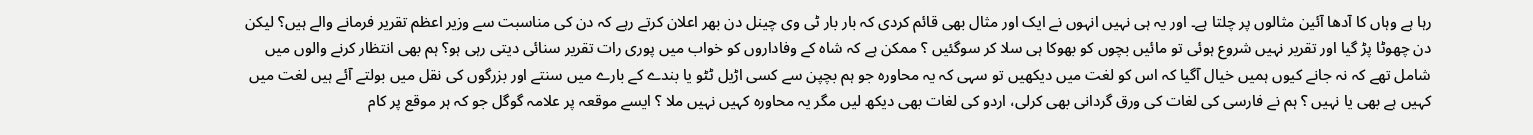رہا ہے وہاں کا آدھا آئین مثالوں پر چلتا ہے۔ اور یہ ہی نہیں انہوں نے ایک اور مثال بھی قائم کردی کہ بار بار ٹی وی چینل دن بھر اعلان کرتے رہے کہ دن کی مناسبت سے وزیر اعظم تقریر فرمانے والے ہیں؟ لیکن دن چھوٹا پڑ گیا اور تقریر نہیں شروع ہوئی تو مائیں بچوں کو بھوکا ہی سلا کر سوگئیں ؟ ممکن ہے کہ شاہ کے وفاداروں کو خواب میں پوری رات تقریر سنائی دیتی رہی ہو؟ ہم بھی انتظار کرنے والوں میں شامل تھے کہ نہ جانے کیوں ہمیں خیال آگیا کہ اس کو لغت میں دیکھیں تو سہی کہ یہ محاورہ جو ہم بچپن سے کسی اڑیل ٹٹو یا بندے کے بارے میں سنتے اور بزرگوں کی نقل میں بولتے آئے ہیں لغت میں کہیں ہے بھی یا نہیں ؟ ہم نے فارسی کی لغات کی ورق گردانی بھی کرلی، اردو کی لغات بھی دیکھ لیں مگر یہ محاورہ کہیں نہیں ملا ؟ ایسے موقعہ پر علامہ گوگل جو کہ ہر موقع پر کام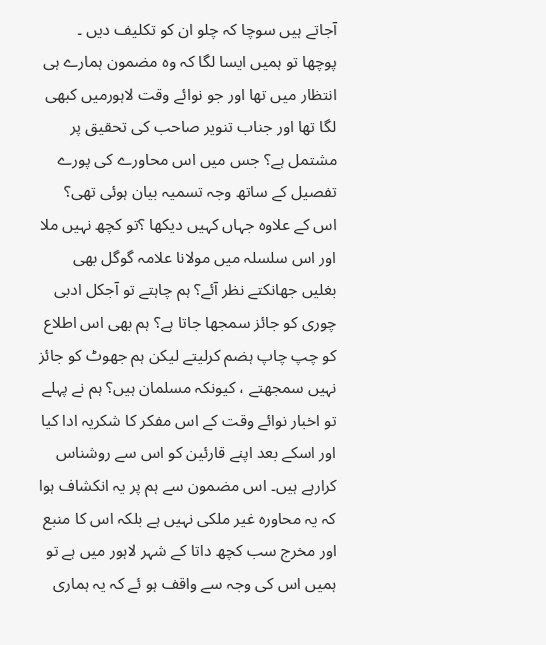آجاتے ہیں سوچا کہ چلو ان کو تکلیف دیں ۔ پوچھا تو ہمیں ایسا لگا کہ وہ مضمون ہمارے ہی انتظار میں تھا اور جو نوائے وقت لاہورمیں کبھی لگا تھا اور جناب تنویر صاحب کی تحقیق پر مشتمل ہے؟ جس میں اس محاورے کی پورے تفصیل کے ساتھ وجہ تسمیہ بیان ہوئی تھی؟ اس کے علاوہ جہاں کہیں دیکھا ؟تو کچھ نہیں ملا اور اس سلسلہ میں مولانا علامہ گوگل بھی بغلیں جھانکتے نظر آئے؟ ہم چاہتے تو آجکل ادبی چوری کو جائز سمجھا جاتا ہے؟ ہم بھی اس اطلاع کو چپ چاپ ہضم کرلیتے لیکن ہم جھوٹ کو جائز نہیں سمجھتے ، کیونکہ مسلمان ہیں؟ ہم نے پہلے تو اخبار نوائے وقت کے اس مفکر کا شکریہ ادا کیا اور اسکے بعد اپنے قارئین کو اس سے روشناس کرارہے ہیں۔ اس مضمون سے ہم پر یہ انکشاف ہوا کہ یہ محاورہ غیر ملکی نہیں ہے بلکہ اس کا منبع اور مخرج سب کچھ داتا کے شہر لاہور میں ہے تو ہمیں اس کی وجہ سے واقف ہو ئے کہ یہ ہماری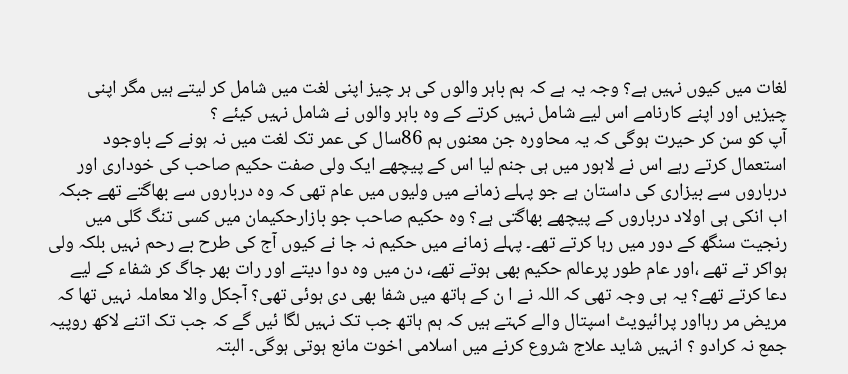لغات میں کیوں نہیں ہے؟ وجہ یہ ہے کہ ہم باہر والوں کی ہر چیز اپنی لغت میں شامل کر لیتے ہیں مگر اپنی چیزیں اور اپنے کارنامے اس لیے شامل نہیں کرتے کے وہ باہر والوں نے شامل نہیں کیئے ؟
آپ کو سن کر حیرت ہوگی کہ یہ محاورہ جن معنوں ہم 86سال کی عمر تک لغت میں نہ ہونے کے باوجود استعمال کرتے رہے اس نے لاہور میں ہی جنم لیا اس کے پیچھے ایک ولی صفت حکیم صاحب کی خوداری اور درباروں سے بیزاری کی داستان ہے جو پہلے زمانے میں ولیوں میں عام تھی کہ وہ درباروں سے بھاگتے تھے جبکہ اب انکی ہی اولاد درباروں کے پیچھے بھاگتی ہے؟ وہ حکیم صاحب جو بازارحکیمان میں کسی تنگ گلی میں رنجیت سنگھ کے دور میں رہا کرتے تھے۔ پہلے زمانے میں حکیم نہ جا نے کیوں آج کی طرح بے رحم نہیں بلکہ ولی ہواکر تے تھے ،اور عام طور پرعالم حکیم بھی ہوتے تھے، دن میں وہ دوا دیتے اور رات بھر جاگ کر شفاء کے لیے دعا کرتے تھے؟ یہ ہی وجہ تھی کہ اللہ نے ا ن کے ہاتھ میں شفا بھی دی ہوئی تھی؟ آجکل والا معاملہ نہیں تھا کہ مریض مر رہااور پرائیویٹ اسپتال والے کہتے ہیں کہ ہم ہاتھ جب تک نہیں لگا ئیں گے کہ جب تک اتنے لاکھ روپیہ جمع نہ کرادو ؟ انہیں شاید علاج شروع کرنے میں اسلامی اخوت مانع ہوتی ہوگی۔ البتہ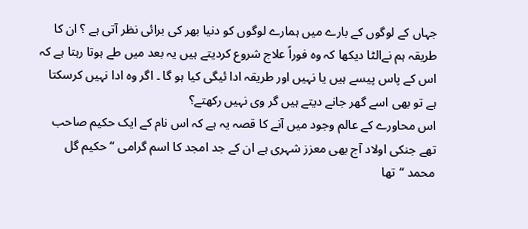جہاں کے لوگوں کے بارے میں ہمارے لوگوں کو دنیا بھر کی برائی نظر آتی ہے ؟ ان کا طریقہ ہم نےالٹا دیکھا کہ وہ فوراً علاج شروع کردیتے ہیں یہ بعد میں طے ہوتا رہتا ہے کہ اس کے پاس پیسے ہیں یا نہیں اور طریقہ ادا ئیگی کیا ہو گا ۔ اگر وہ ادا نہیں کرسکتا ہے تو بھی اسے گھر جانے دیتے ہیں گر وی نہیں رکھتے؟
اس محاورے کے عالم وجود میں آنے کا قصہ یہ ہے کہ اس نام کے ایک حکیم صاحب تھے جنکی اولاد آج بھی معزز شہری ہے ان کے جد امجد کا اسم گرامی “ حکیم گل محمد “تھا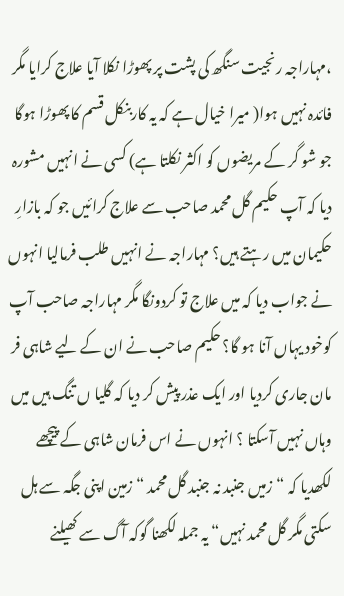،مہاراجہ رنجیت سنگھ کی پشت پر پھوڑا نکلا آیا علاج کرایا مگر فائدہ نہیں ہوا( میرا خیال ہے کہ یہ کاربنکل قسم کا پھوڑا ہوگا جو شو گر کے مریضوں کو اکثر نکلتا ہے) کسی نے انہیں مشورہ دیا کہ آپ حکیم گل محمد صاحب سے علاج کرائیں جو کہ بازارِ حکیمان میں رہتے ہیں؟ مہاراجہ نے انہیں طلب فرمالیا انہوں نے جواب دیا کہ میں علاج تو کردونگا مگر مہاراجہ صاحب آپ کوخود یہاں آنا ہو گا؟ حکیم صاحب نے ان کے لیے شاہی فر مان جاری کردیا اور ایک عذر پیش کر دیا کہ گلیا ں تنگ ہیں میں وہاں نہیں آسکتا ؟ انہوں نے اس فرمان شاہی کے پیچھے لکھدیا کہ “زمیں جنبد نہ جنبد گل محمد “ زمین اپنی جگہ سے ہل سکتی مگر گل محمد نہیں“ یہ جملہ لکھنا گوکہ آگ سے کھیلنے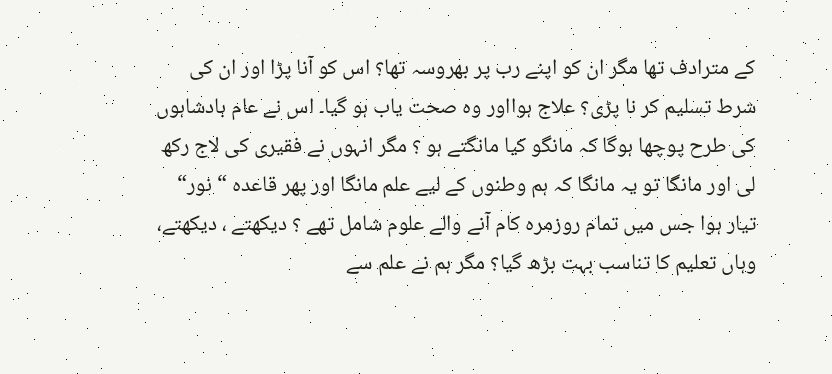کے مترادف تھا مگر ان کو اپنے رب پر بھروسہ تھا؟ اس کو آنا پڑا اور ان کی شرط تسلیم کر نا پڑی؟ علاج ہوااور وہ صحت یاب ہو گیا۔ اس نے عام بادشاہوں کی طرح پوچھا ہوگا کہ مانگو کیا مانگتے ہو ؟ مگر انہوں نے فقیری کی لاج رکھ لی اور مانگا تو یہ مانگا کہ ہم وطنوں کے لیے علم مانگا اور پھر قاعدہ “ نور“ تیار ہوا جس میں تمام روزمرہ کام آنے والے علوم شامل تھے ؟ دیکھتے ، دیکھتے، وہاں تعلیم کا تناسب بہت بڑھ گیا؟ مگر ہم نے علم سے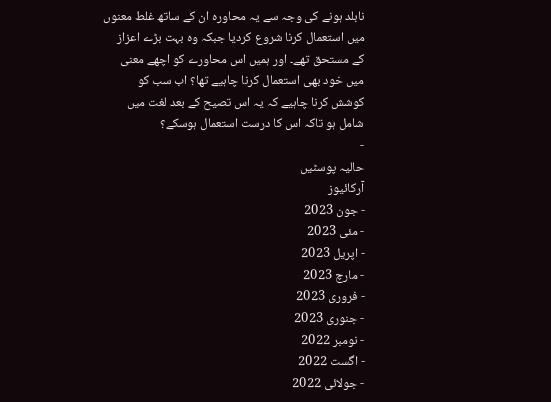نابلد ہونے کی وجہ سے یہ محاورہ ان کے ساتھ غلط معنوں میں استعمال کرنا شروع کردیا جبکہ وہ بہت بڑے اعزاز کے مستحق تھے۔ اور ہمیں اس محاورے کو اچھے معنی میں خود بھی استعمال کرنا چاہیے تھا؟ اب سب کو کوشش کرنا چاہیے کہ یہ اس تصیح کے بعد لغت میں شامل ہو تاکہ اس کا درست استعمال ہوسکے؟
-
حالیہ پوسٹیں
آرکائیوز
- جون 2023
- مئی 2023
- اپریل 2023
- مارچ 2023
- فروری 2023
- جنوری 2023
- نومبر 2022
- اگست 2022
- جولائی 2022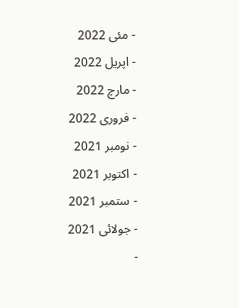- مئی 2022
- اپریل 2022
- مارچ 2022
- فروری 2022
- نومبر 2021
- اکتوبر 2021
- ستمبر 2021
- جولائی 2021
-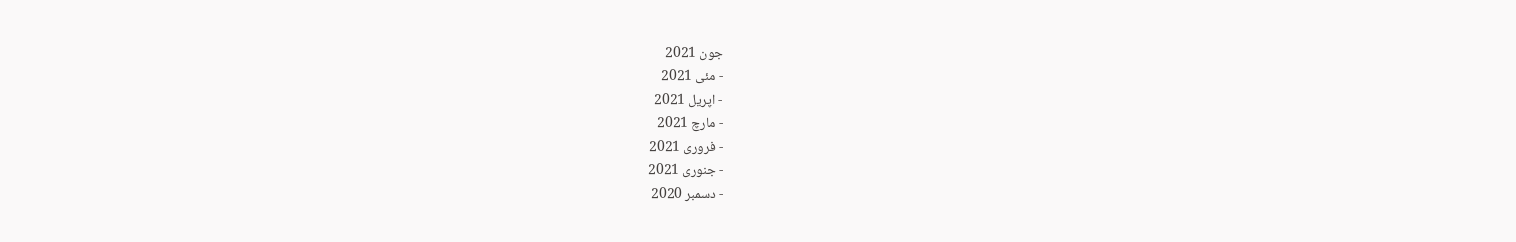جون 2021
- مئی 2021
- اپریل 2021
- مارچ 2021
- فروری 2021
- جنوری 2021
- دسمبر 2020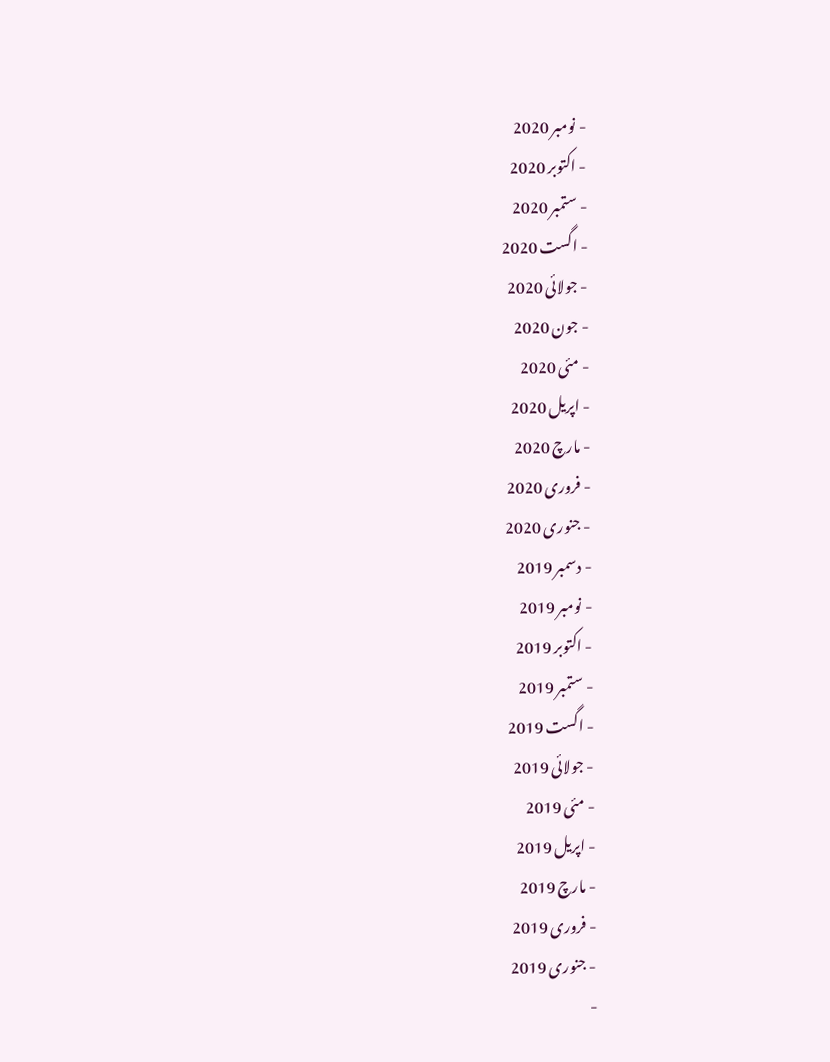- نومبر 2020
- اکتوبر 2020
- ستمبر 2020
- اگست 2020
- جولائی 2020
- جون 2020
- مئی 2020
- اپریل 2020
- مارچ 2020
- فروری 2020
- جنوری 2020
- دسمبر 2019
- نومبر 2019
- اکتوبر 2019
- ستمبر 2019
- اگست 2019
- جولائی 2019
- مئی 2019
- اپریل 2019
- مارچ 2019
- فروری 2019
- جنوری 2019
-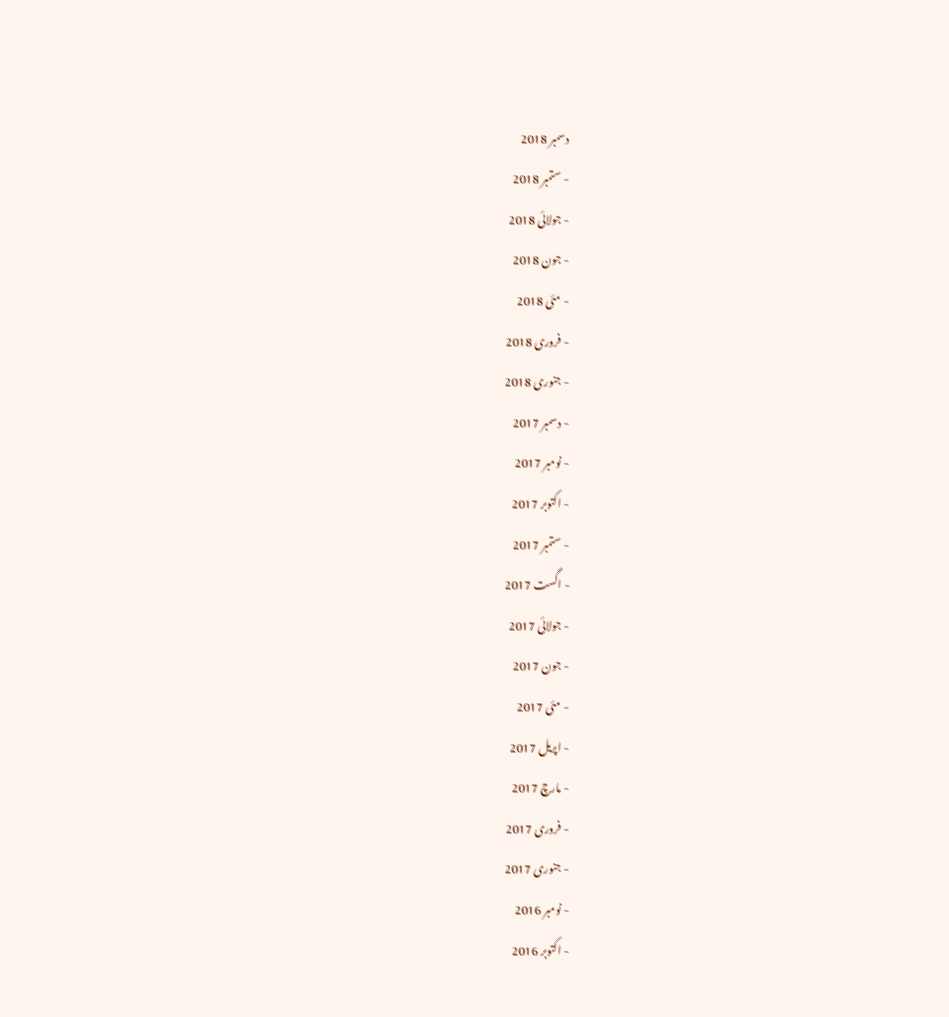دسمبر 2018
- ستمبر 2018
- جولائی 2018
- جون 2018
- مئی 2018
- فروری 2018
- جنوری 2018
- دسمبر 2017
- نومبر 2017
- اکتوبر 2017
- ستمبر 2017
- اگست 2017
- جولائی 2017
- جون 2017
- مئی 2017
- اپریل 2017
- مارچ 2017
- فروری 2017
- جنوری 2017
- نومبر 2016
- اکتوبر 2016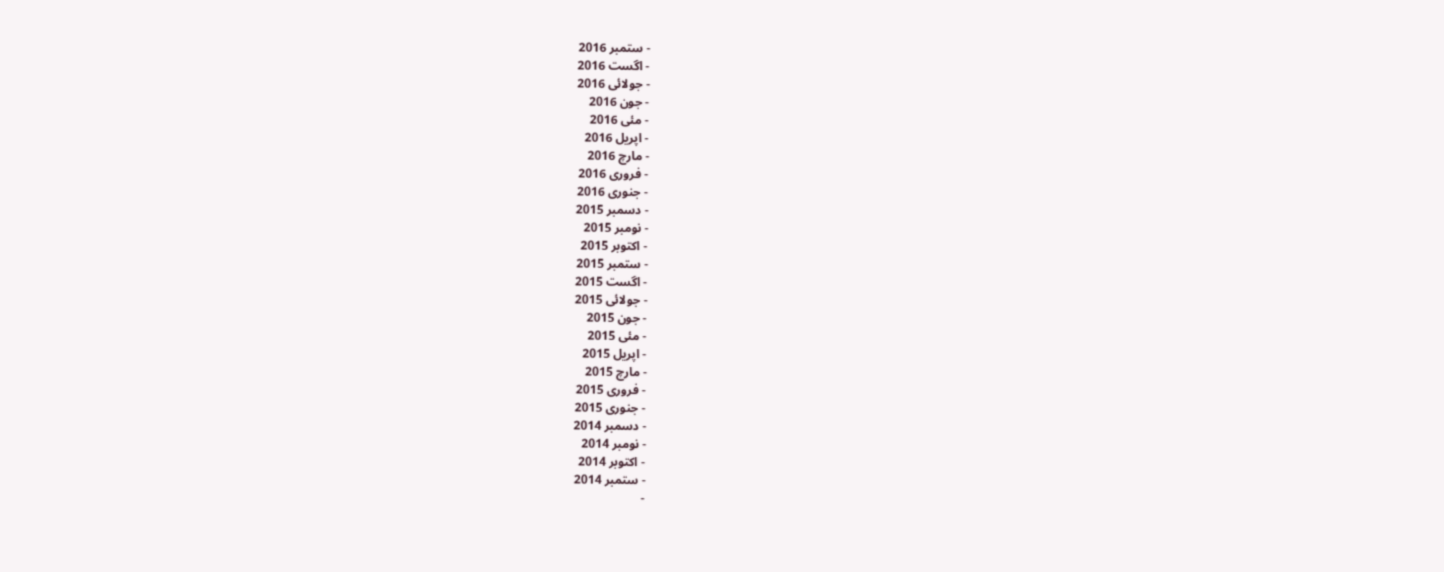- ستمبر 2016
- اگست 2016
- جولائی 2016
- جون 2016
- مئی 2016
- اپریل 2016
- مارچ 2016
- فروری 2016
- جنوری 2016
- دسمبر 2015
- نومبر 2015
- اکتوبر 2015
- ستمبر 2015
- اگست 2015
- جولائی 2015
- جون 2015
- مئی 2015
- اپریل 2015
- مارچ 2015
- فروری 2015
- جنوری 2015
- دسمبر 2014
- نومبر 2014
- اکتوبر 2014
- ستمبر 2014
-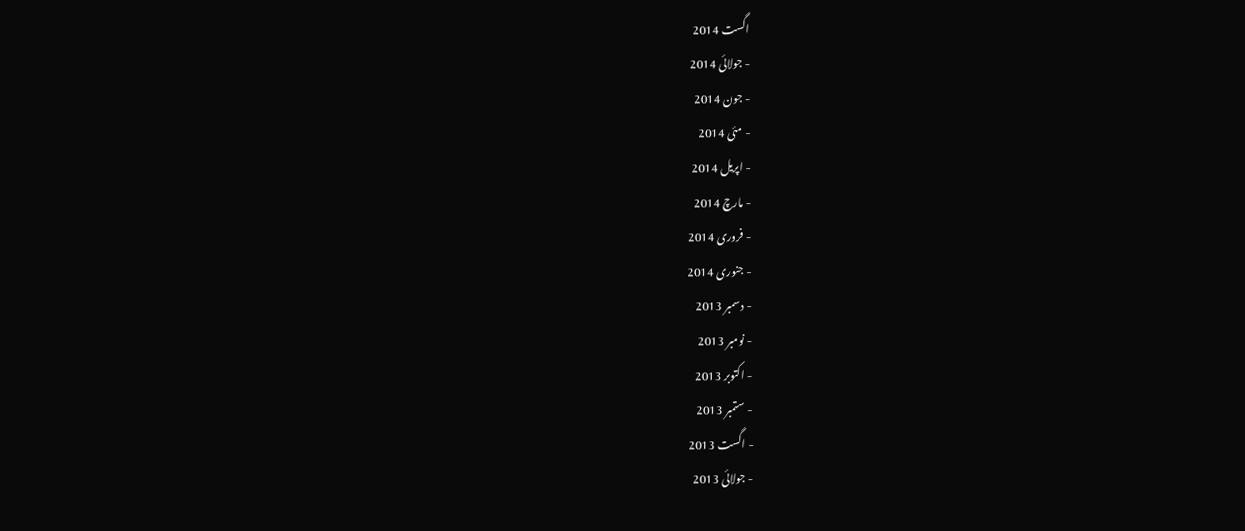اگست 2014
- جولائی 2014
- جون 2014
- مئی 2014
- اپریل 2014
- مارچ 2014
- فروری 2014
- جنوری 2014
- دسمبر 2013
- نومبر 2013
- اکتوبر 2013
- ستمبر 2013
- اگست 2013
- جولائی 2013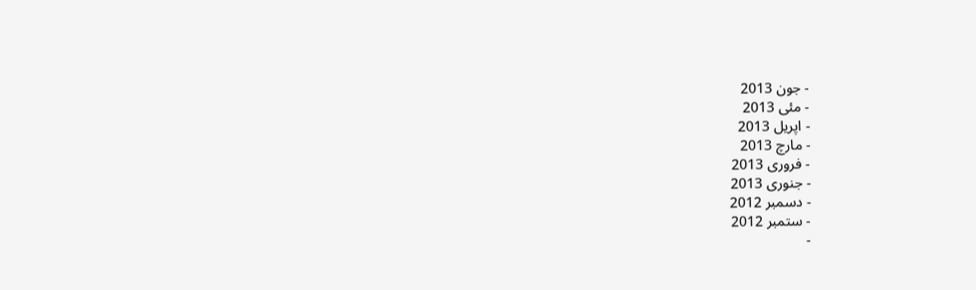- جون 2013
- مئی 2013
- اپریل 2013
- مارچ 2013
- فروری 2013
- جنوری 2013
- دسمبر 2012
- ستمبر 2012
-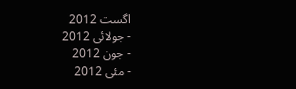اگست 2012
- جولائی 2012
- جون 2012
- مئی 2012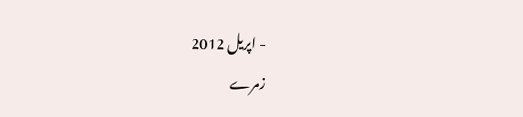- اپریل 2012
زمرے